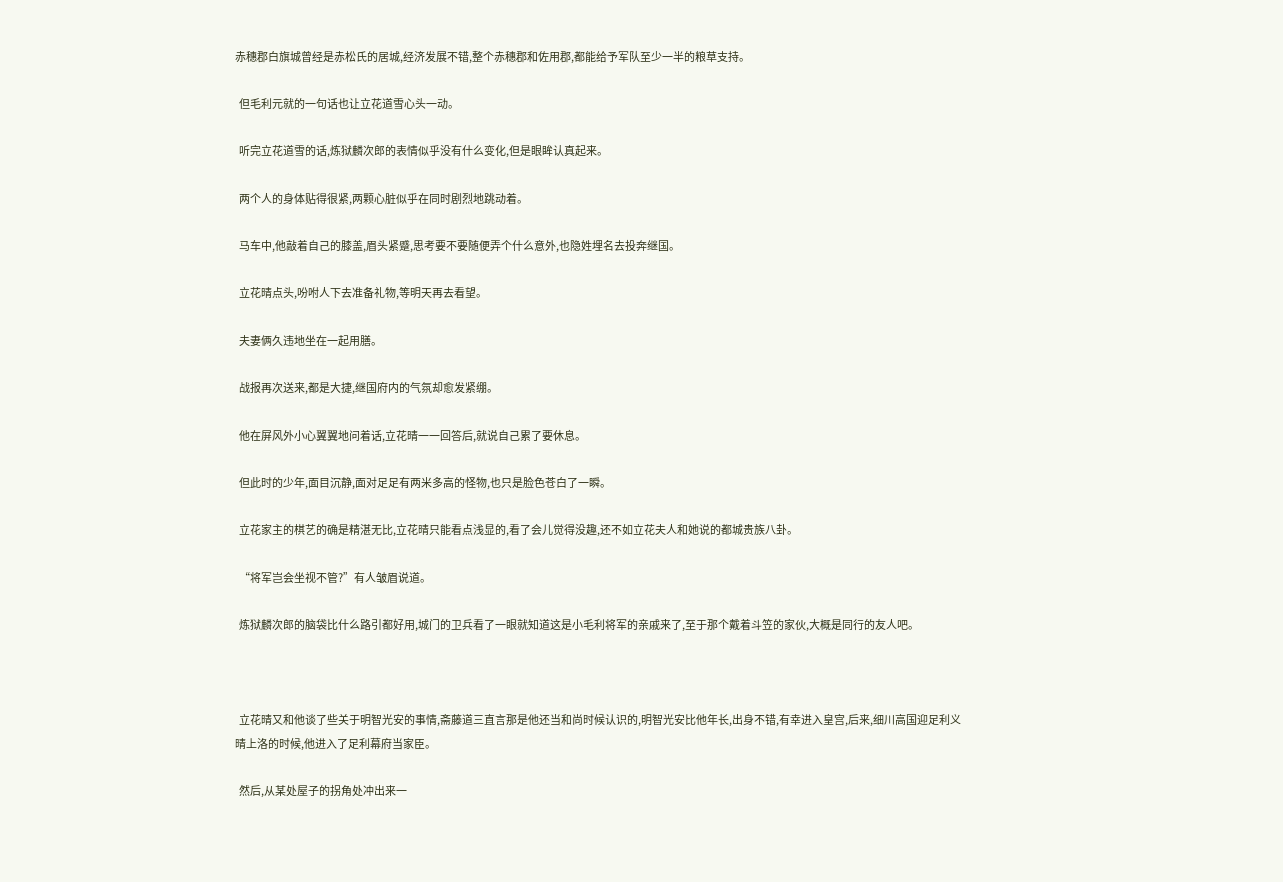赤穗郡白旗城曾经是赤松氏的居城,经济发展不错,整个赤穗郡和佐用郡,都能给予军队至少一半的粮草支持。

  但毛利元就的一句话也让立花道雪心头一动。

  听完立花道雪的话,炼狱麟次郎的表情似乎没有什么变化,但是眼眸认真起来。

  两个人的身体贴得很紧,两颗心脏似乎在同时剧烈地跳动着。

  马车中,他敲着自己的膝盖,眉头紧蹙,思考要不要随便弄个什么意外,也隐姓埋名去投奔继国。

  立花晴点头,吩咐人下去准备礼物,等明天再去看望。

  夫妻俩久违地坐在一起用膳。

  战报再次送来,都是大捷,继国府内的气氛却愈发紧绷。

  他在屏风外小心翼翼地问着话,立花晴一一回答后,就说自己累了要休息。

  但此时的少年,面目沉静,面对足足有两米多高的怪物,也只是脸色苍白了一瞬。

  立花家主的棋艺的确是精湛无比,立花晴只能看点浅显的,看了会儿觉得没趣,还不如立花夫人和她说的都城贵族八卦。

  “将军岂会坐视不管?”有人皱眉说道。

  炼狱麟次郎的脑袋比什么路引都好用,城门的卫兵看了一眼就知道这是小毛利将军的亲戚来了,至于那个戴着斗笠的家伙,大概是同行的友人吧。



  立花晴又和他谈了些关于明智光安的事情,斋藤道三直言那是他还当和尚时候认识的,明智光安比他年长,出身不错,有幸进入皇宫,后来,细川高国迎足利义晴上洛的时候,他进入了足利幕府当家臣。

  然后,从某处屋子的拐角处冲出来一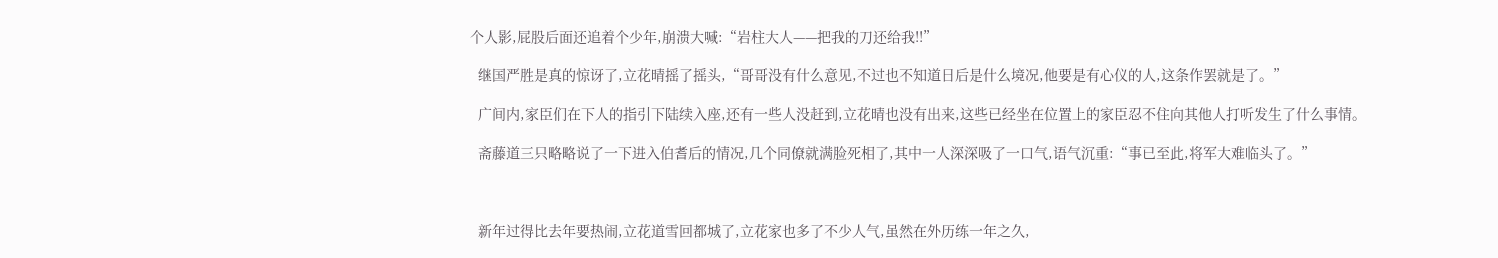个人影,屁股后面还追着个少年,崩溃大喊:“岩柱大人——把我的刀还给我!!”

  继国严胜是真的惊讶了,立花晴摇了摇头,“哥哥没有什么意见,不过也不知道日后是什么境况,他要是有心仪的人,这条作罢就是了。”

  广间内,家臣们在下人的指引下陆续入座,还有一些人没赶到,立花晴也没有出来,这些已经坐在位置上的家臣忍不住向其他人打听发生了什么事情。

  斋藤道三只略略说了一下进入伯耆后的情况,几个同僚就满脸死相了,其中一人深深吸了一口气,语气沉重:“事已至此,将军大难临头了。”



  新年过得比去年要热闹,立花道雪回都城了,立花家也多了不少人气,虽然在外历练一年之久,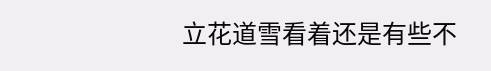立花道雪看着还是有些不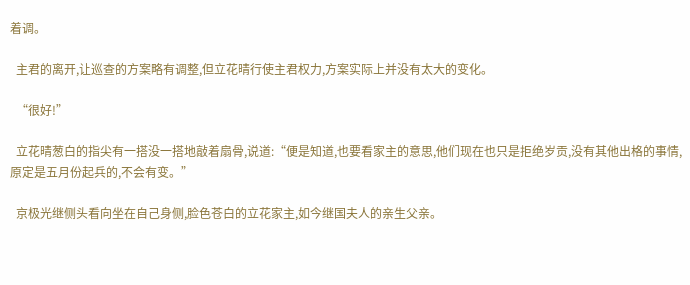着调。

  主君的离开,让巡查的方案略有调整,但立花晴行使主君权力,方案实际上并没有太大的变化。

  “很好!”

  立花晴葱白的指尖有一搭没一搭地敲着扇骨,说道:“便是知道,也要看家主的意思,他们现在也只是拒绝岁贡,没有其他出格的事情,原定是五月份起兵的,不会有变。”

  京极光继侧头看向坐在自己身侧,脸色苍白的立花家主,如今继国夫人的亲生父亲。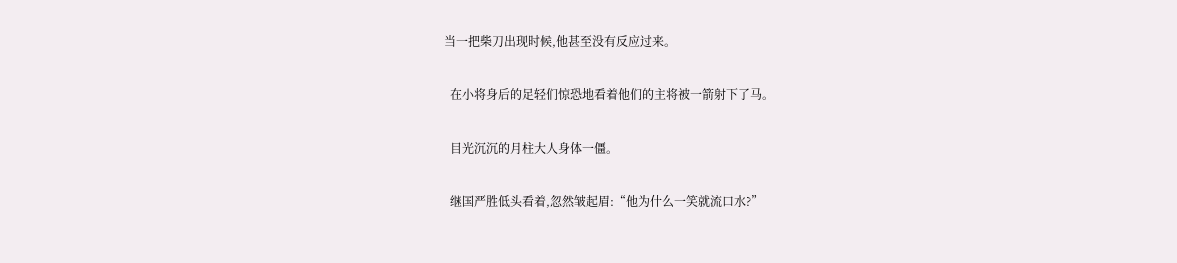当一把柴刀出现时候,他甚至没有反应过来。

  在小将身后的足轻们惊恐地看着他们的主将被一箭射下了马。

  目光沉沉的月柱大人身体一僵。

  继国严胜低头看着,忽然皱起眉:“他为什么一笑就流口水?”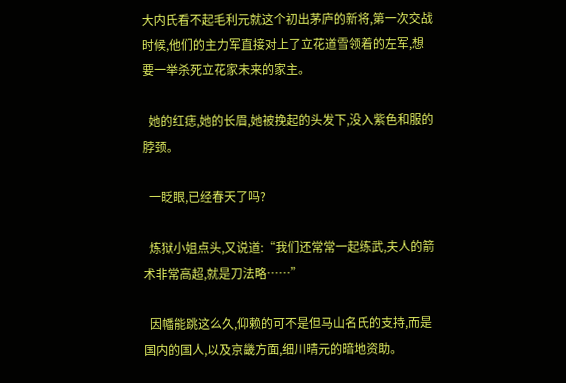大内氏看不起毛利元就这个初出茅庐的新将,第一次交战时候,他们的主力军直接对上了立花道雪领着的左军,想要一举杀死立花家未来的家主。

  她的红痣,她的长眉,她被挽起的头发下,没入紫色和服的脖颈。

  一眨眼,已经春天了吗?

  炼狱小姐点头,又说道:“我们还常常一起练武,夫人的箭术非常高超,就是刀法略……”

  因幡能跳这么久,仰赖的可不是但马山名氏的支持,而是国内的国人,以及京畿方面,细川晴元的暗地资助。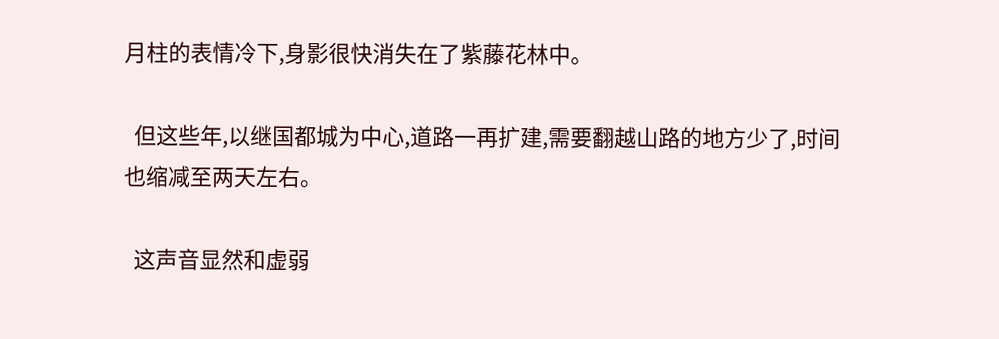月柱的表情冷下,身影很快消失在了紫藤花林中。

  但这些年,以继国都城为中心,道路一再扩建,需要翻越山路的地方少了,时间也缩减至两天左右。

  这声音显然和虚弱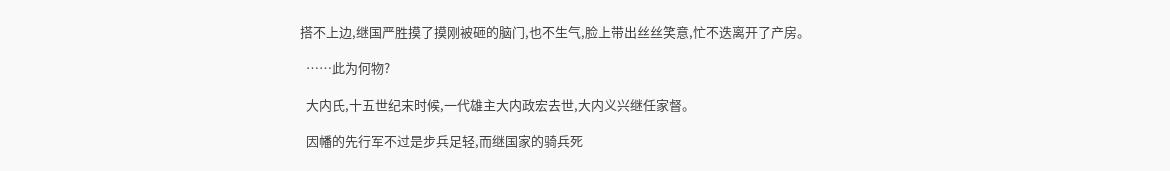搭不上边,继国严胜摸了摸刚被砸的脑门,也不生气,脸上带出丝丝笑意,忙不迭离开了产房。

  ……此为何物?

  大内氏,十五世纪末时候,一代雄主大内政宏去世,大内义兴继任家督。

  因幡的先行军不过是步兵足轻,而继国家的骑兵死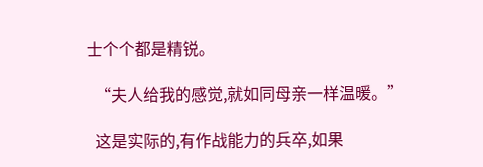士个个都是精锐。

  “夫人给我的感觉,就如同母亲一样温暖。”

  这是实际的,有作战能力的兵卒,如果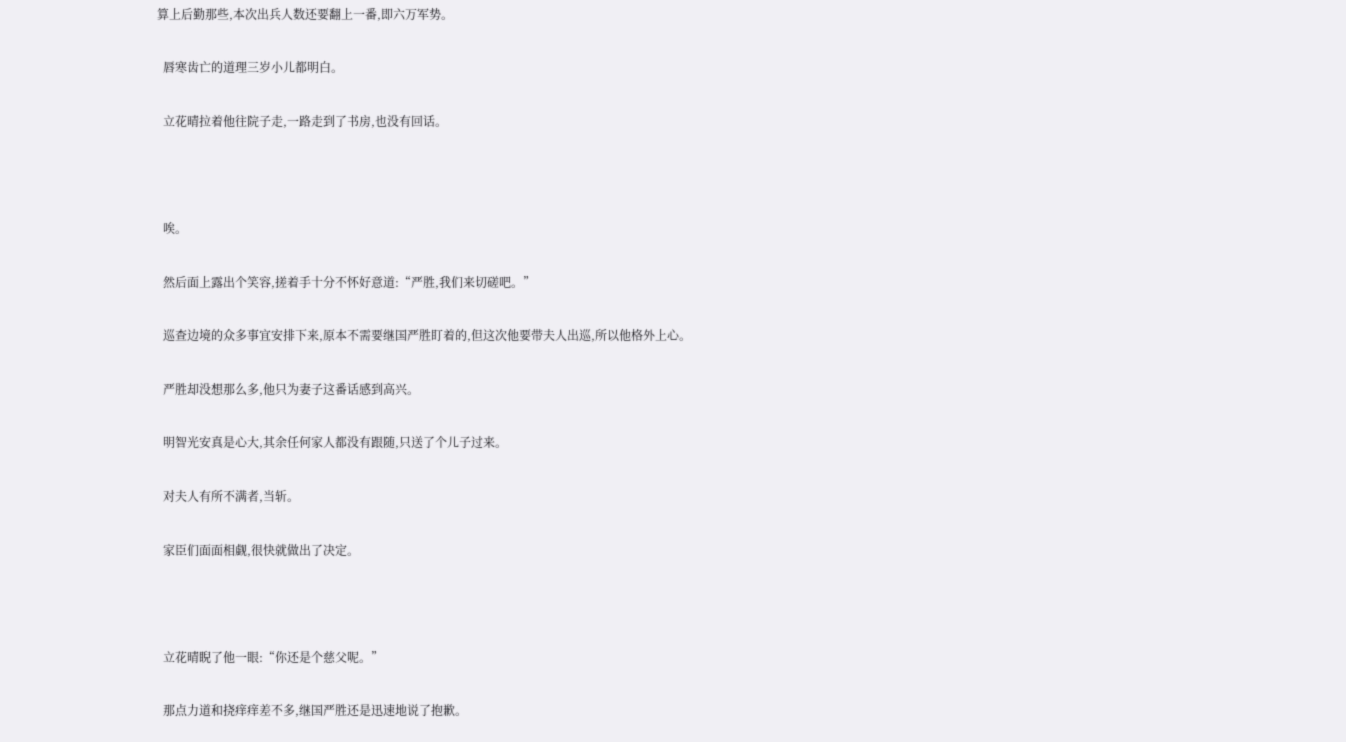算上后勤那些,本次出兵人数还要翻上一番,即六万军势。

  唇寒齿亡的道理三岁小儿都明白。

  立花晴拉着他往院子走,一路走到了书房,也没有回话。



  唉。

  然后面上露出个笑容,搓着手十分不怀好意道:“严胜,我们来切磋吧。”

  巡查边境的众多事宜安排下来,原本不需要继国严胜盯着的,但这次他要带夫人出巡,所以他格外上心。

  严胜却没想那么多,他只为妻子这番话感到高兴。

  明智光安真是心大,其余任何家人都没有跟随,只送了个儿子过来。

  对夫人有所不满者,当斩。

  家臣们面面相觑,很快就做出了决定。



  立花晴睨了他一眼:“你还是个慈父呢。”

  那点力道和挠痒痒差不多,继国严胜还是迅速地说了抱歉。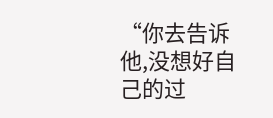“你去告诉他,没想好自己的过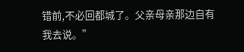错前,不必回都城了。父亲母亲那边自有我去说。”